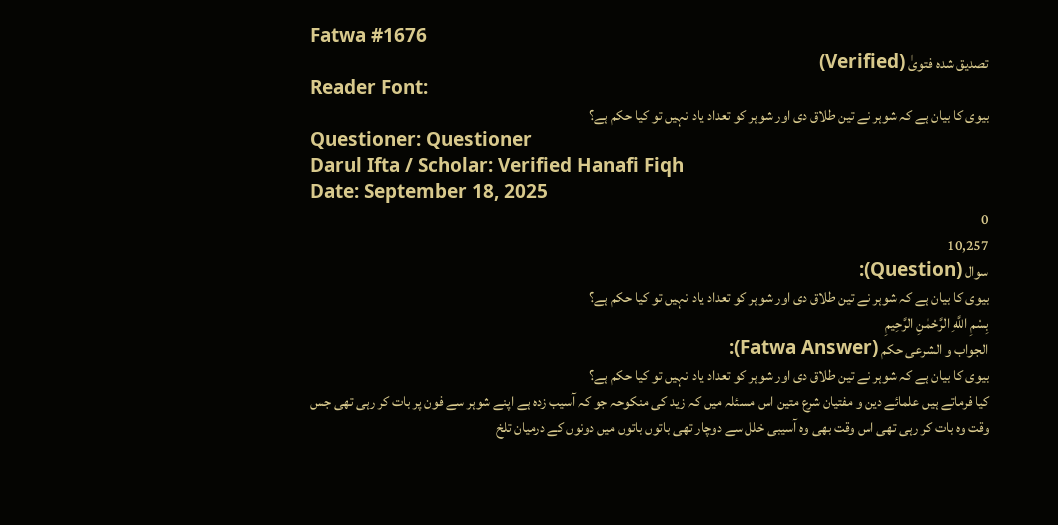Fatwa #1676
تصدیق شدہ فتویٰ (Verified)
Reader Font:
بیوی کا بیان ہے کہ شوہر نے تین طلاق دی اور شوہر کو تعداد یاد نہیں تو کیا حکم ہے؟
Questioner: Questioner
Darul Ifta / Scholar: Verified Hanafi Fiqh
Date: September 18, 2025
0
10,257
سوال (Question):
بیوی کا بیان ہے کہ شوہر نے تین طلاق دی اور شوہر کو تعداد یاد نہیں تو کیا حکم ہے؟
بِسْمِ اللَّهِ الرَّحْمٰنِ الرَّحِيمِ
الجواب و الشرعی حکم (Fatwa Answer):
بیوی کا بیان ہے کہ شوہر نے تین طلاق دی اور شوہر کو تعداد یاد نہیں تو کیا حکم ہے؟
کیا فرماتے ہیں علمائے دین و مفتیان شرع متین اس مسئلہ میں کہ زید کی منکوحہ جو کہ آسیب زدہ ہے اپنے شوہر سے فون پر بات کر رہی تھی جس وقت وہ بات کر رہی تھی اس وقت بھی وہ آسیبی خلل سے دوچار تھی باتوں باتوں میں دونوں کے درمیان تلخ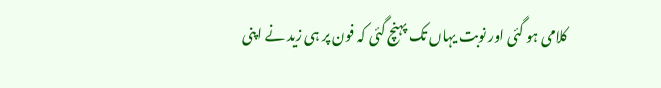کلامی ہو گئی اور نوبت یہاں تک پہنچ گئی کہ فون پر ہی زید نے اپنی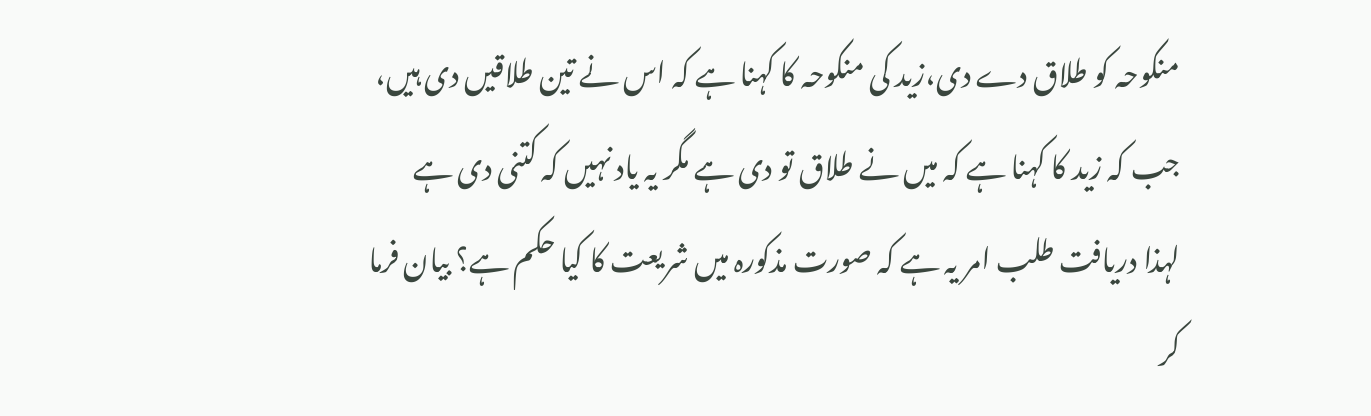منکوحہ کو طلاق دے دی،زید کی منکوحہ کا کہنا ہے کہ اس نے تین طلاقیں دی ہیں، جب کہ زید کا کہنا ہے کہ میں نے طلاق تو دی ہے مگر یہ یاد نہیں کہ کتنی دی ہے لہذا دریافت طلب امر یہ ہے کہ صورت مذکورہ میں شریعت کا کیا حکم ہے؟ بیان فرما کر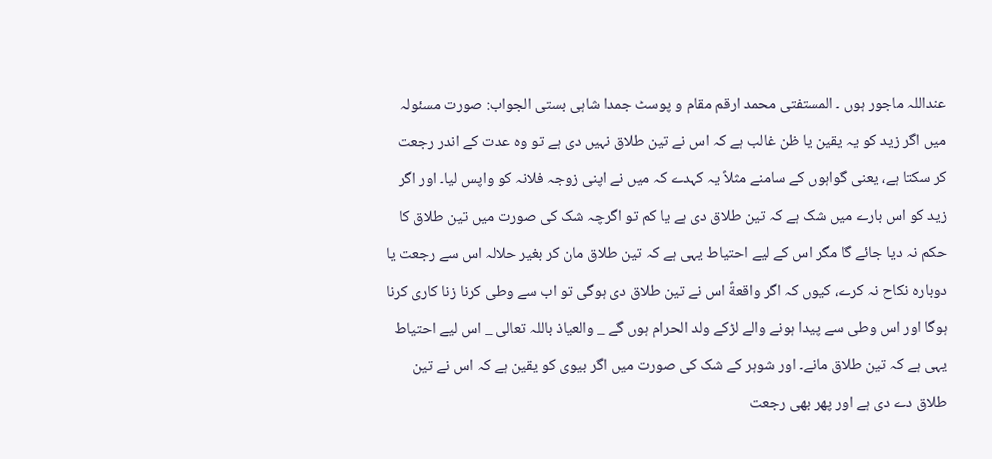عنداللہ ماجور ہوں ۔ المستفتی محمد ارقم مقام و پوسٹ جمدا شاہی بستی الجواب: صورت مسئولہ میں اگر زید کو یہ یقین یا ظن غالب ہے کہ اس نے تین طلاق نہیں دی ہے تو وہ عدت کے اندر رجعت کر سکتا ہے، یعنی گواہوں کے سامنے مثلاً یہ کہدے کہ میں نے اپنی زوجہ فلانہ کو واپس لیا۔ اور اگر زید کو اس بارے میں شک ہے کہ تین طلاق دی ہے یا کم تو اگرچہ شک کی صورت میں تین طلاق کا حکم نہ دیا جائے گا مگر اس کے لیے احتیاط یہی ہے کہ تین طلاق مان کر بغیر حلالہ اس سے رجعت یا دوبارہ نکاح نہ کرے، کیوں کہ اگر واقعةً اس نے تین طلاق دی ہوگی تو اب سے وطی کرنا زنا کاری کرنا ہوگا اور اس وطی سے پیدا ہونے والے لڑکے ولد الحرام ہوں گے _ والعیاذ باللہ تعالی _ اس لیے احتیاط یہی ہے کہ تین طلاق مانے۔ اور شوہر کے شک کی صورت میں اگر بیوی کو یقین ہے کہ اس نے تین طلاق دے دی ہے اور پھر بھی رجعت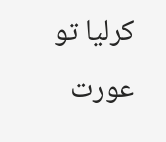کرلیا تو عورت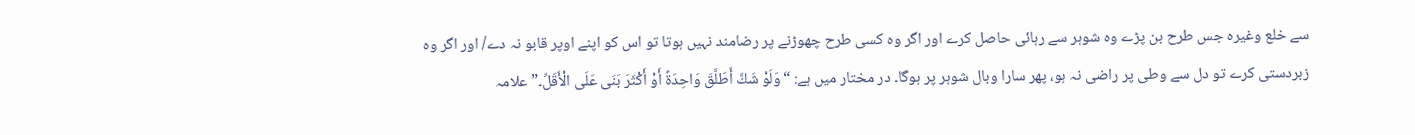سے خلع وغیرہ جس طرح بن پڑے وہ شوہر سے رہائی حاصل کرے اور اگر وہ کسی طرح چھوڑنے پر رضامند نہیں ہوتا تو اس کو اپنے اوپر قابو نہ دے/ اور اگر وہ زبردستی کرے تو دل سے وطی پر راضی نہ ہو، پھر سارا وبال شوہر پر ہوگا۔ در مختار میں ہے: “وَلَوْ شَكَّ أَطَلَّقَ وَاحِدَةً أَوْ أَكْثَرَ بَنَى عَلَى الْأَقَلِّ۔” علامہ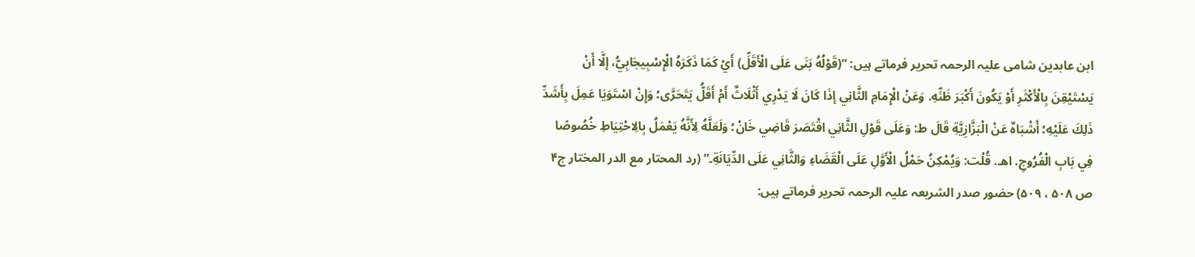ابن عابدین شامی علیہ الرحمہ تحریر فرماتے ہیں: “(قَوْلُهُ بَنَى عَلَى الْأَقَلِّ) أَيْ كَمَا ذَكَرَهُ الْإِسْبِيجَابِيُّ، إلَّا أَنْ يَسْتَيْقِنَ بِالْأَكْثَرِ أَوْ يَكُونَ أَكْبَرَ ظَنِّهِ. وَعَنْ الْإِمَامِ الثَّانِي إذَا كَانَ لَا يَدْرِي أَثْلَاثٌ أَمْ أَقَلُّ يَتَحَرَّى؛ وَإِنْ اسْتَوَيَا عَمِلَ بِأَشَدِّ ذَلِكَ عَلَيْهِ؛ أَشْبَاهٌ عَنْ الْبَزَّازِيَّةِ قَالَ ط: وَعَلَى قَوْلِ الثَّانِي اقْتَصَرَ قَاضِي خَانْ؛ وَلَعَلَّهُ لِأَنَّهُ يَعْمَلُ بِالِاحْتِيَاطِ خُصُوصًا فِي بَابِ الْفُرُوجِ. اهـ. قُلْت: وَيُمْكِنُ حَمْلُ الْأَوَّلِ عَلَى الْقَضَاءِ وَالثَّانِي عَلَى الدِّيَانَةِ۔” (رد المحتار مع الدر المختار ج۴ ص ۵٠٨ ، ۵٠٩) حضور صدر الشریعہ علیہ الرحمہ تحریر فرماتے ہیں: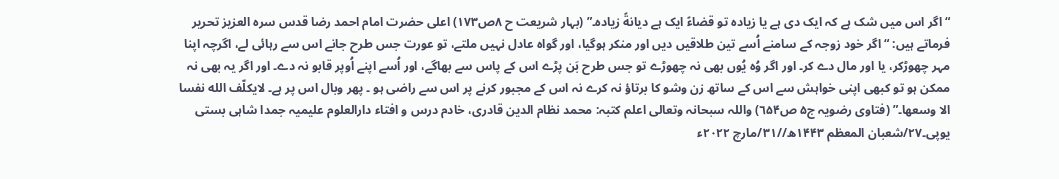“اگر اس میں شک ہے کہ ایک دی ہے یا زیادہ تو قضاءً ایک ہے دیانةً زیادہ۔” (بہار شریعت ح ٨ص١٧٣) اعلی حضرت امام احمد رضا قدس سرہ العزیز تحریر فرماتے ہیں: “اگر خود زوجہ کے سامنے اُسے تین طلاقیں دیں اور منکر ہوگیا، اور گواہ عادل نہیں ملتے، تو عورت جس طرح جانے اس سے رہائی لے، اگرچہ اپنا مہر چھوڑکر، یا اور مال دے کر۔ اور اگر وُہ یُوں بھی نہ چھوڑے تو جس طرح بَن پڑے اس کے پاس سے بھاگے، اور اُسے اپنے اُوپر قابو نہ دے۔ اور اگر یہ بھی نہ ممکن ہو تو کبھی اپنی خواہش سے اس کے ساتھ زن وشو کا برتاؤ نہ کرے نہ اس کے مجبور کرنے پر اس سے راضی ہو ۔ پھر وبال اس پر ہے۔ لایکلّف الله نفسا الا وسعھا۔” (فتاوی رضویہ ج۵ ص٦۵۴) واللہ سبحانہ وتعالی اعلم کتبہ: محمد نظام الدین قادری، خادم درس و افتاء دارالعلوم علیمیہ جمدا شاہی بستی یوپی۔٢٧/شعبان المعظم ١۴۴٣ھ//٣١/مارچ ٢٠٢٢ء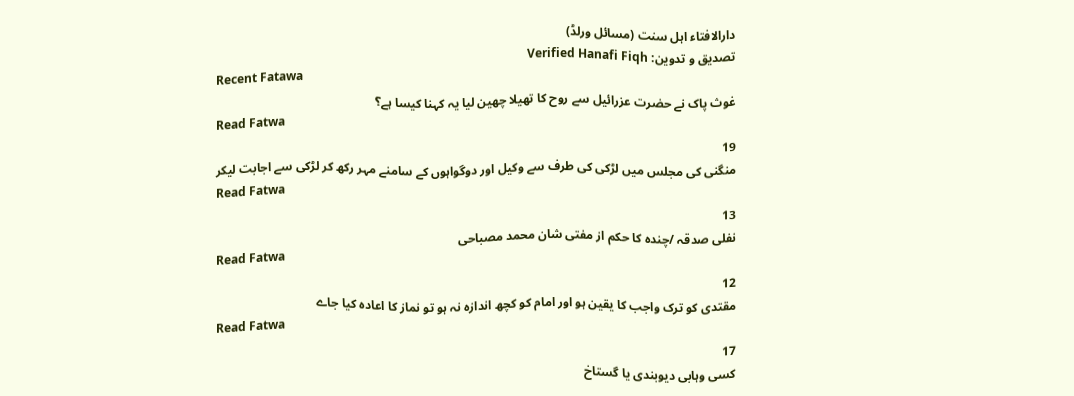دارالافتاء اہل سنت (مسائل ورلڈ)
تصدیق و تدوین: Verified Hanafi Fiqh
Recent Fatawa
غوث پاک نے حضرت عزرائیل سے روح کا تھیلا چھین لیا یہ کہنا کیسا ہے؟
Read Fatwa
19
منگنی کی مجلس میں لڑکی کی طرف سے وکیل اور دوگواہوں کے سامنے مہر رکھ کر لڑکی سے اجابت لیکر
Read Fatwa
13
نفلی صدقہ /چندہ کا حکم از مفتی شان محمد مصباحی
Read Fatwa
12
مقتدی کو ترک واجب کا یقین ہو اور امام کو کچھ اندازہ نہ ہو تو نماز کا اعادہ کیا جاے
Read Fatwa
17
کسی وہابی دیوبندی یا گستاخ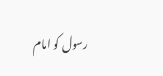رسول کو امام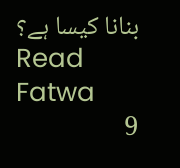بنانا کیسا ہے؟
Read Fatwa
9